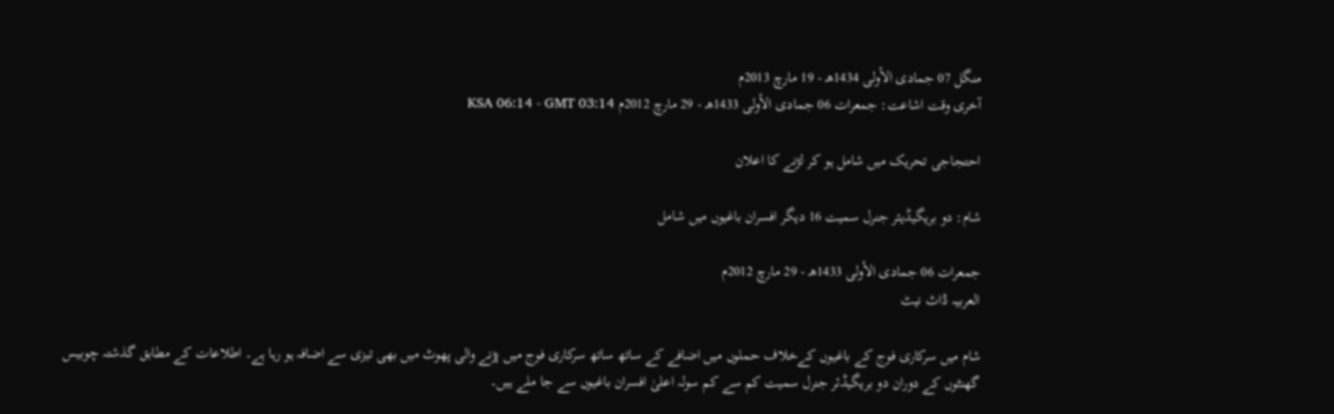منگل 07 جمادى الأولى 1434هـ - 19 مارچ 2013م
آخری وقت اشاعت: جمعرات 06 جمادى الأولى 1433هـ - 29 مارچ 2012م KSA 06:14 - GMT 03:14

احتجاجی تحریک میں شامل ہو کر لڑنے کا اعلان

شام: دو بریگیڈیئر جنرل سمیت 16 دیگر افسران باغیوں میں شامل

جمعرات 06 جمادى الأولى 1433هـ - 29 مارچ 2012م
العربیہ ڈاٹ نیٹ

شام میں سرکاری فوج کے باغیوں کےخلاف حملوں میں اضافے کے ساتھ ساتھ سرکاری فوج میں پڑنے والی پھوٹ میں بھی تیزی سے اضافہ ہو رہا ہے۔ اطلاعات کے مطابق گذشتہ چوبیس گھنٹوں کے دوران دو بریگیڈئر جنرل سمیت کم سے کم سولہ اعلیٰ افسران باغیوں سے جا ملے ہیں۔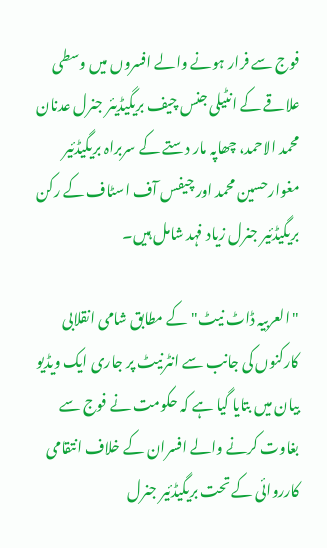فوج سے فرار ہونے والے افسروں میں وسطی علاقے کے انٹیلی جنس چیف بریگیڈیئر جنرل عدنان محمد الاحمد، چھاپہ مار دستے کے سربراہ بریگیڈئیر مغوارحسین محمد اور چیفس آف اسٹاف کے رکن بریگیڈئیر جنرل زیاد فہد شامل ہیں۔

"العربیہ ڈاٹ نیٹ" کے مطابق شامی انقلابی کارکنوں کی جانب سے انٹرنیٹ پر جاری ایک ویڈیو بیان میں بتایا گیا ہے کہ حکومت نے فوج سے بغاوت کرنے والے افسران کے خلاف انتقامی کارروائی کے تحت بریگیڈئیر جنرل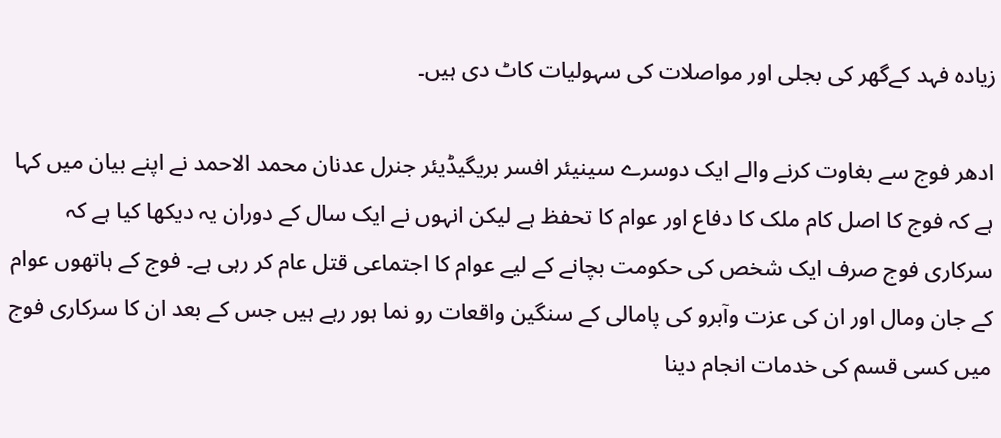زیادہ فہد کےگھر کی بجلی اور مواصلات کی سہولیات کاٹ دی ہیں۔

ادھر فوج سے بغاوت کرنے والے ایک دوسرے سینیئر افسر بریگیڈیئر جنرل عدنان محمد الاحمد نے اپنے بیان میں کہا ہے کہ فوج کا اصل کام ملک کا دفاع اور عوام کا تحفظ ہے لیکن انہوں نے ایک سال کے دوران یہ دیکھا کیا ہے کہ سرکاری فوج صرف ایک شخص کی حکومت بچانے کے لیے عوام کا اجتماعی قتل عام کر رہی ہے۔ فوج کے ہاتھوں عوام کے جان ومال اور ان کی عزت وآبرو کی پامالی کے سنگین واقعات رو نما ہور رہے ہیں جس کے بعد ان کا سرکاری فوج میں کسی قسم کی خدمات انجام دینا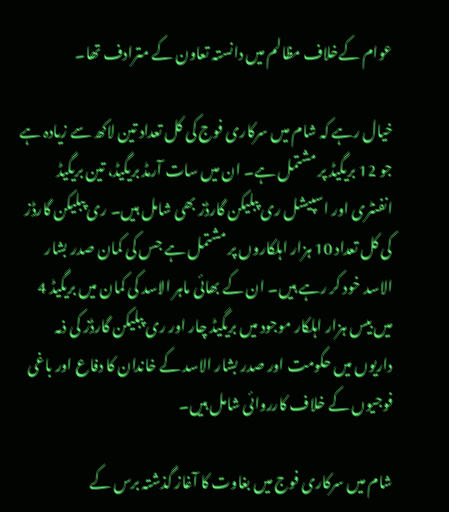عوام کےخلاف مظالم میں دانستہ تعاون کے مترادف تھا۔

خیال رہے کہ شام میں سرکاری فوج کی کل تعداد تین لاکھ سے زیادہ ہے جو 12 بریگیڈ پر مشتمل ہے۔ ان میں سات آرمڈ بریگیڈ، تین بریگیڈ انفنٹری اور اسپیشل ری پبلیکن گارڈز بھی شامل ہیں۔ ری پبلیکن گارڈز کی کل تعداد 10 ہزار اہلکاروں پر مشتمل ہے جس کی کمان صدر بشار الاسد خود کر رہے ہیں۔ ان کے بھائی ماہر الاسد کی کمان میں بریگیڈ 4 میں بیس ہزار اہلکار موجود میں بریگیڈ چار اور ری پبلیکن گارڈز کی ذمہ داریوں میں حکومت اور صدر بشار الاسد کے خاندان کا دفاع اور باغی فوجیوں کے خلاف کارروائی شامل ہیں۔

شام میں سرکاری فوج میں بغاوت کا آغاز گذشتہ برس کے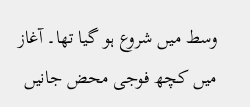وسط میں شروع ہو گیا تھا۔ آغاز میں کچھ فوجی محض جانیں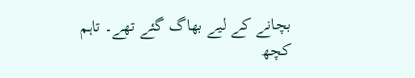بچانے کے لیے بھاگ گئے تھے۔ تاہم کچھ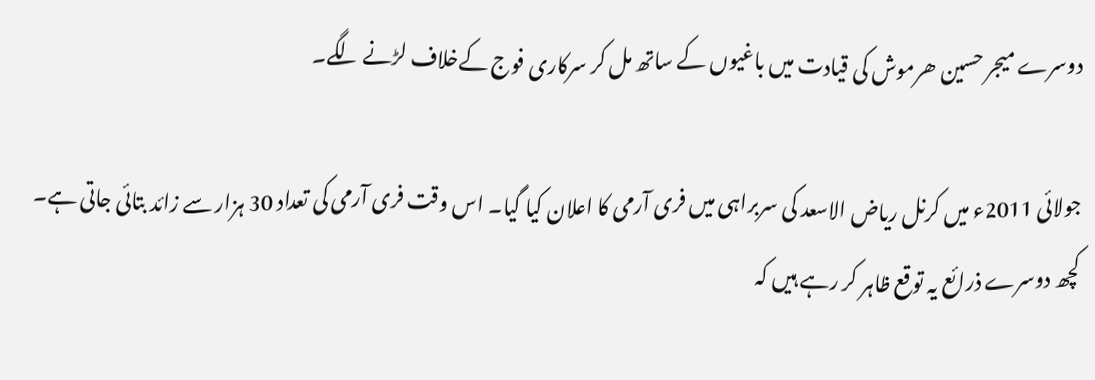دوسرے میجر حسین ھرموش کی قیادت میں باغیوں کے ساتھ مل کر سرکاری فوج کےخلاف لڑنے لگے۔

جولائی 2011ء میں کرنل ریاض الاسعد کی سربراہی میں فری آرمی کا اعلان کیا گیا۔ اس وقت فری آرمی کی تعداد 30 ہزار سے زائد بتائی جاتی ہے۔ کچھ دوسرے ذرائع یہ توقع ظاہر کر رہے ہیں کہ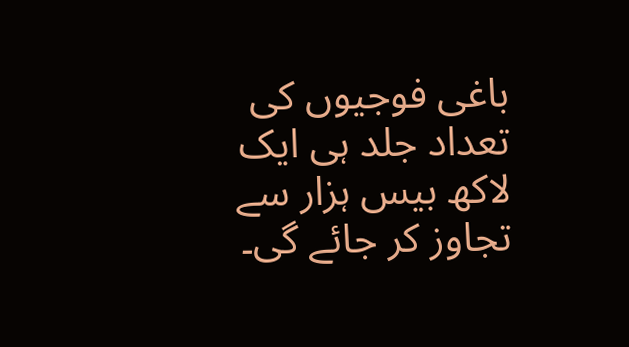باغی فوجیوں کی تعداد جلد ہی ایک لاکھ بیس ہزار سے تجاوز کر جائے گی۔